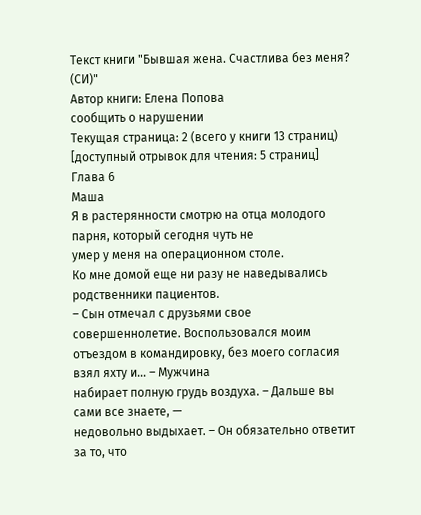Текст книги "Бывшая жена. Счастлива без меня? (СИ)"
Автор книги: Елена Попова
сообщить о нарушении
Текущая страница: 2 (всего у книги 13 страниц) [доступный отрывок для чтения: 5 страниц]
Глава 6
Маша
Я в растерянности смотрю на отца молодого парня, который сегодня чуть не
умер у меня на операционном столе.
Ко мне домой еще ни разу не наведывались родственники пациентов.
– Сын отмечал с друзьями свое совершеннолетие. Воспользовался моим
отъездом в командировку, без моего согласия взял яхту и… – Мужчина
набирает полную грудь воздуха. – Дальше вы сами все знаете, —
недовольно выдыхает. – Он обязательно ответит за то, что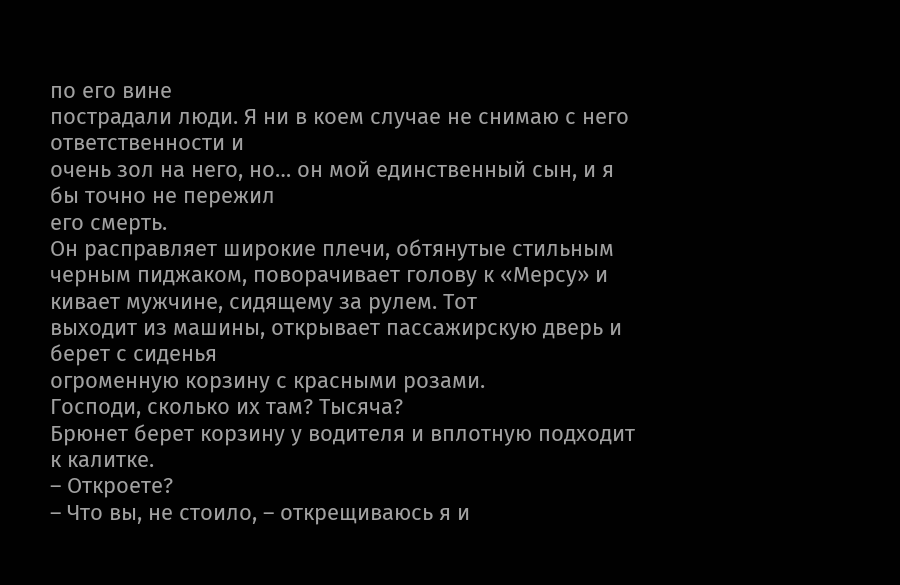по его вине
пострадали люди. Я ни в коем случае не снимаю с него ответственности и
очень зол на него, но… он мой единственный сын, и я бы точно не пережил
его смерть.
Он расправляет широкие плечи, обтянутые стильным черным пиджаком, поворачивает голову к «Мерсу» и кивает мужчине, сидящему за рулем. Тот
выходит из машины, открывает пассажирскую дверь и берет с сиденья
огроменную корзину с красными розами.
Господи, сколько их там? Тысяча?
Брюнет берет корзину у водителя и вплотную подходит к калитке.
– Откроете?
– Что вы, не стоило, – открещиваюсь я и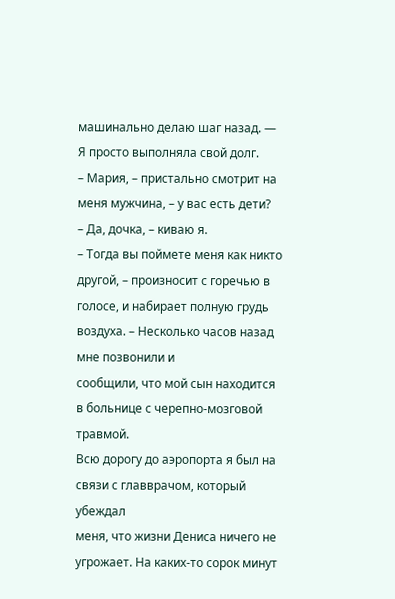машинально делаю шаг назад. —
Я просто выполняла свой долг.
– Мария, – пристально смотрит на меня мужчина, – у вас есть дети?
– Да, дочка, – киваю я.
– Тогда вы поймете меня как никто другой, – произносит с горечью в голосе, и набирает полную грудь воздуха. – Несколько часов назад мне позвонили и
сообщили, что мой сын находится в больнице с черепно-мозговой травмой.
Всю дорогу до аэропорта я был на связи с главврачом, который убеждал
меня, что жизни Дениса ничего не угрожает. На каких-то сорок минут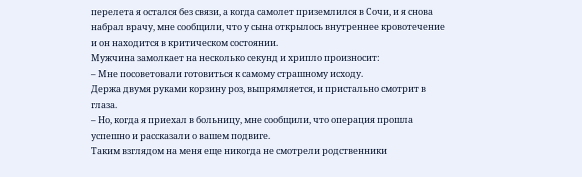перелета я остался без связи, а когда самолет приземлился в Сочи, и я снова
набрал врачу, мне сообщили, что у сына открылось внутреннее кровотечение
и он находится в критическом состоянии.
Мужчина замолкает на несколько секунд и хрипло произносит:
– Мне посоветовали готовиться к самому страшному исходу.
Держа двумя руками корзину роз, выпрямляется, и пристально смотрит в
глаза.
– Но, когда я приехал в больницу, мне сообщили, что операция прошла
успешно и рассказали о вашем подвиге.
Таким взглядом на меня еще никогда не смотрели родственники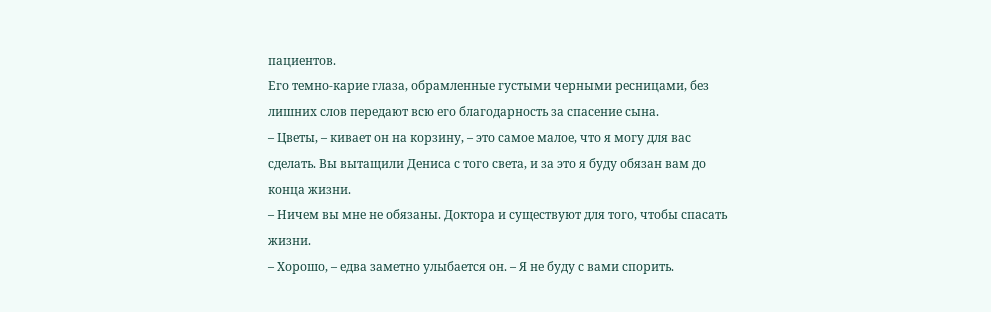пациентов.
Его темно-карие глаза, обрамленные густыми черными ресницами, без
лишних слов передают всю его благодарность за спасение сына.
– Цветы, – кивает он на корзину, – это самое малое, что я могу для вас
сделать. Вы вытащили Дениса с того света, и за это я буду обязан вам до
конца жизни.
– Ничем вы мне не обязаны. Доктора и существуют для того, чтобы спасать
жизни.
– Хорошо, – едва заметно улыбается он. – Я не буду с вами спорить.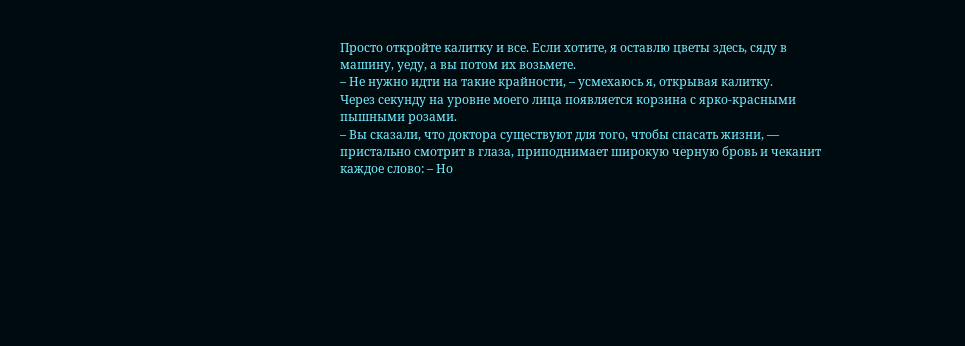Просто откройте калитку и все. Если хотите, я оставлю цветы здесь, сяду в
машину, уеду, а вы потом их возьмете.
– Не нужно идти на такие крайности, – усмехаюсь я, открывая калитку.
Через секунду на уровне моего лица появляется корзина с ярко-красными
пышными розами.
– Вы сказали, что доктора существуют для того, чтобы спасать жизни, —
пристально смотрит в глаза, приподнимает широкую черную бровь и чеканит
каждое слово: – Но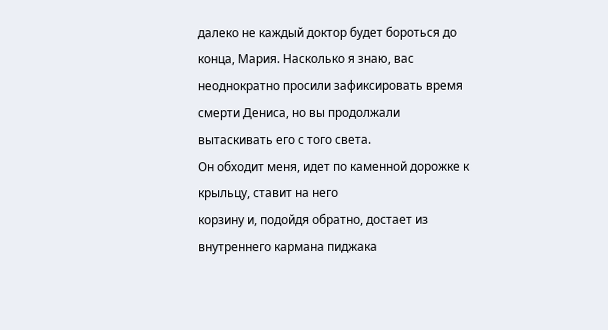далеко не каждый доктор будет бороться до конца, Мария. Насколько я знаю, вас неоднократно просили зафиксировать время
смерти Дениса, но вы продолжали вытаскивать его с того света.
Он обходит меня, идет по каменной дорожке к крыльцу, ставит на него
корзину и, подойдя обратно, достает из внутреннего кармана пиджака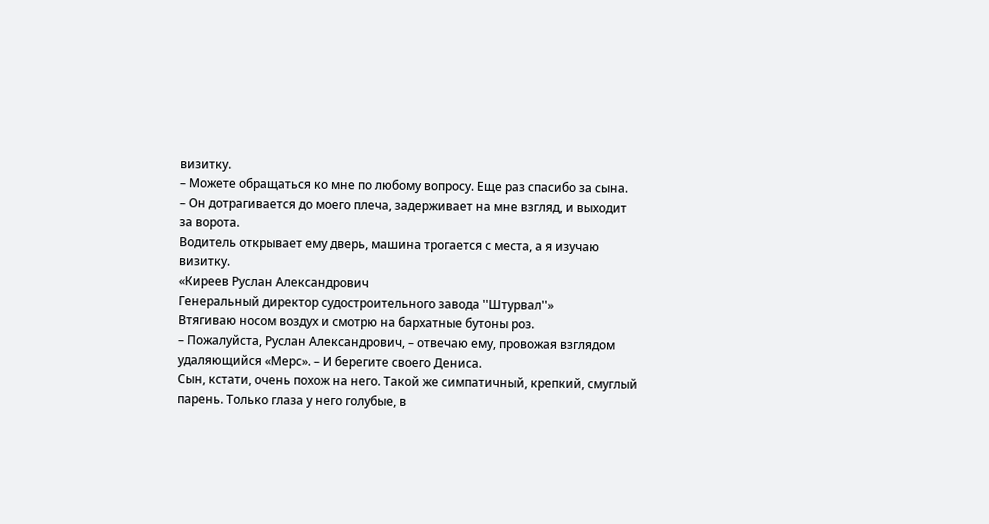визитку.
– Можете обращаться ко мне по любому вопросу. Еще раз спасибо за сына.
– Он дотрагивается до моего плеча, задерживает на мне взгляд, и выходит
за ворота.
Водитель открывает ему дверь, машина трогается с места, а я изучаю
визитку.
«Киреев Руслан Александрович
Генеральный директор судостроительного завода ''Штурвал''»
Втягиваю носом воздух и смотрю на бархатные бутоны роз.
– Пожалуйста, Руслан Александрович, – отвечаю ему, провожая взглядом
удаляющийся «Мерс». – И берегите своего Дениса.
Сын, кстати, очень похож на него. Такой же симпатичный, крепкий, смуглый
парень. Только глаза у него голубые, в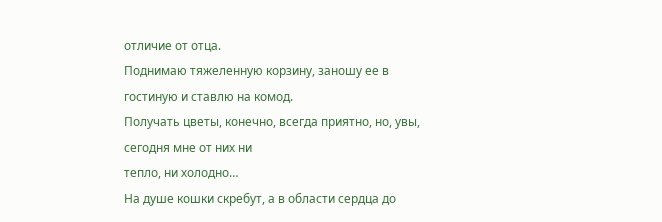отличие от отца.
Поднимаю тяжеленную корзину, заношу ее в гостиную и ставлю на комод.
Получать цветы, конечно, всегда приятно, но, увы, сегодня мне от них ни
тепло, ни холодно…
На душе кошки скребут, а в области сердца до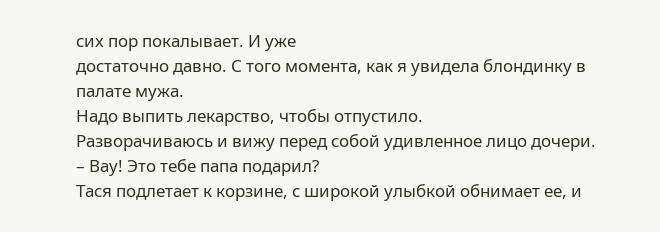сих пор покалывает. И уже
достаточно давно. С того момента, как я увидела блондинку в палате мужа.
Надо выпить лекарство, чтобы отпустило.
Разворачиваюсь и вижу перед собой удивленное лицо дочери.
– Вау! Это тебе папа подарил?
Тася подлетает к корзине, с широкой улыбкой обнимает ее, и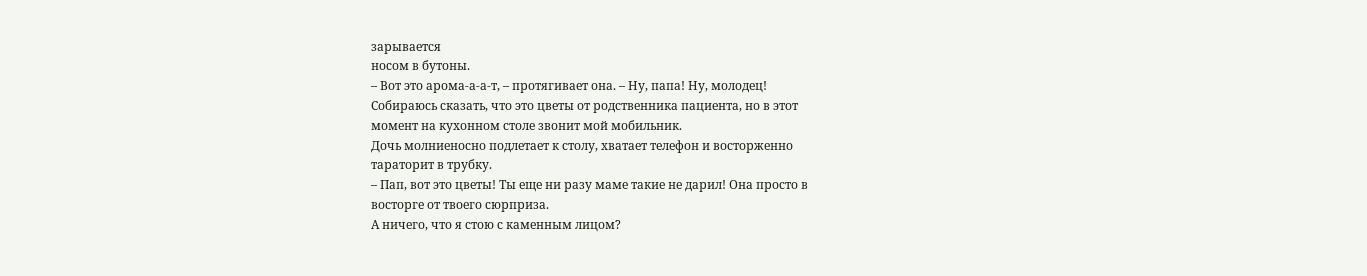зарывается
носом в бутоны.
– Вот это арома-а-а-т, – протягивает она. – Ну, папа! Ну, молодец!
Собираюсь сказать, что это цветы от родственника пациента, но в этот
момент на кухонном столе звонит мой мобильник.
Дочь молниеносно подлетает к столу, хватает телефон и восторженно
тараторит в трубку.
– Пап, вот это цветы! Ты еще ни разу маме такие не дарил! Она просто в
восторге от твоего сюрприза.
А ничего, что я стою с каменным лицом?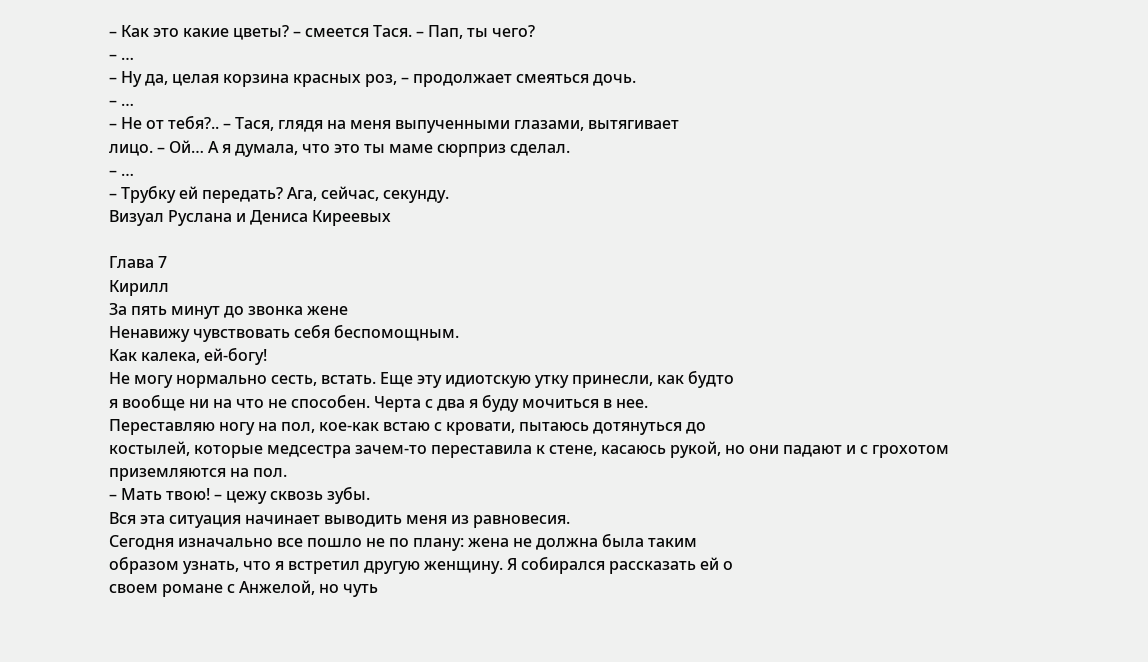– Как это какие цветы? – смеется Тася. – Пап, ты чего?
– …
– Ну да, целая корзина красных роз, – продолжает смеяться дочь.
– …
– Не от тебя?.. – Тася, глядя на меня выпученными глазами, вытягивает
лицо. – Ой… А я думала, что это ты маме сюрприз сделал.
– …
– Трубку ей передать? Ага, сейчас, секунду.
Визуал Руслана и Дениса Киреевых

Глава 7
Кирилл
За пять минут до звонка жене
Ненавижу чувствовать себя беспомощным.
Как калека, ей-богу!
Не могу нормально сесть, встать. Еще эту идиотскую утку принесли, как будто
я вообще ни на что не способен. Черта с два я буду мочиться в нее.
Переставляю ногу на пол, кое-как встаю с кровати, пытаюсь дотянуться до
костылей, которые медсестра зачем-то переставила к стене, касаюсь рукой, но они падают и с грохотом приземляются на пол.
– Мать твою! – цежу сквозь зубы.
Вся эта ситуация начинает выводить меня из равновесия.
Сегодня изначально все пошло не по плану: жена не должна была таким
образом узнать, что я встретил другую женщину. Я собирался рассказать ей о
своем романе с Анжелой, но чуть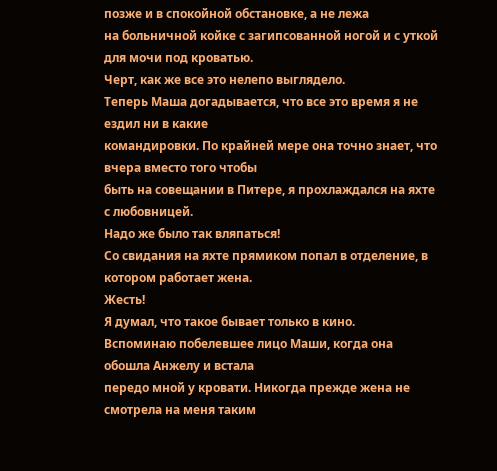позже и в спокойной обстановке, а не лежа
на больничной койке с загипсованной ногой и с уткой для мочи под кроватью.
Черт, как же все это нелепо выглядело.
Теперь Маша догадывается, что все это время я не ездил ни в какие
командировки. По крайней мере она точно знает, что вчера вместо того чтобы
быть на совещании в Питере, я прохлаждался на яхте с любовницей.
Надо же было так вляпаться!
Со свидания на яхте прямиком попал в отделение, в котором работает жена.
Жесть!
Я думал, что такое бывает только в кино.
Вспоминаю побелевшее лицо Маши, когда она обошла Анжелу и встала
передо мной у кровати. Никогда прежде жена не смотрела на меня таким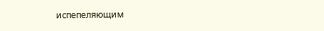испепеляющим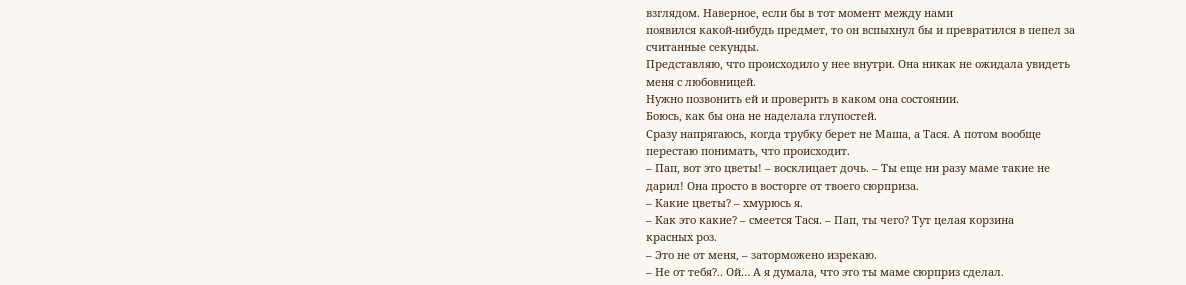взглядом. Наверное, если бы в тот момент между нами
появился какой-нибудь предмет, то он вспыхнул бы и превратился в пепел за
считанные секунды.
Представляю, что происходило у нее внутри. Она никак не ожидала увидеть
меня с любовницей.
Нужно позвонить ей и проверить в каком она состоянии.
Боюсь, как бы она не наделала глупостей.
Сразу напрягаюсь, когда трубку берет не Маша, а Тася. А потом вообще
перестаю понимать, что происходит.
– Пап, вот это цветы! – восклицает дочь. – Ты еще ни разу маме такие не
дарил! Она просто в восторге от твоего сюрприза.
– Какие цветы? – хмурюсь я.
– Как это какие? – смеется Тася. – Пап, ты чего? Тут целая корзина
красных роз.
– Это не от меня, – заторможено изрекаю.
– Не от тебя?.. Ой… А я думала, что это ты маме сюрприз сделал.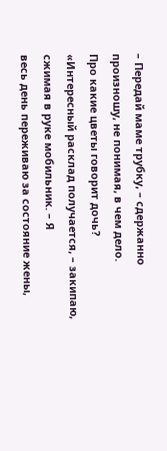– Передай маме трубку, – сдержанно произношу, не понимая, в чем дело.
Про какие цветы говорит дочь?
«Интересный расклад получается, – закипаю, сжимая в руке мобильник. – Я
весь день переживаю за состояние жены,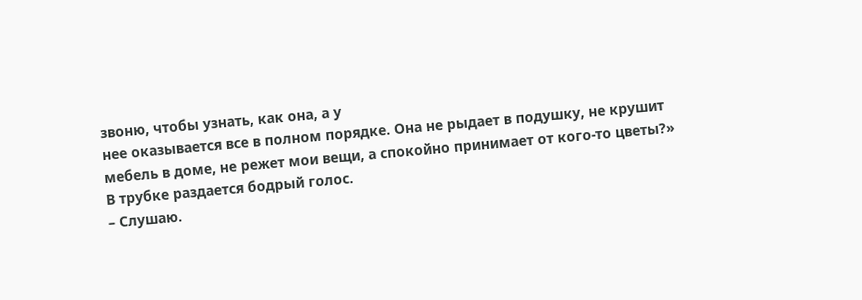звоню, чтобы узнать, как она, а у
нее оказывается все в полном порядке. Она не рыдает в подушку, не крушит
мебель в доме, не режет мои вещи, а спокойно принимает от кого-то цветы?»
В трубке раздается бодрый голос.
– Слушаю.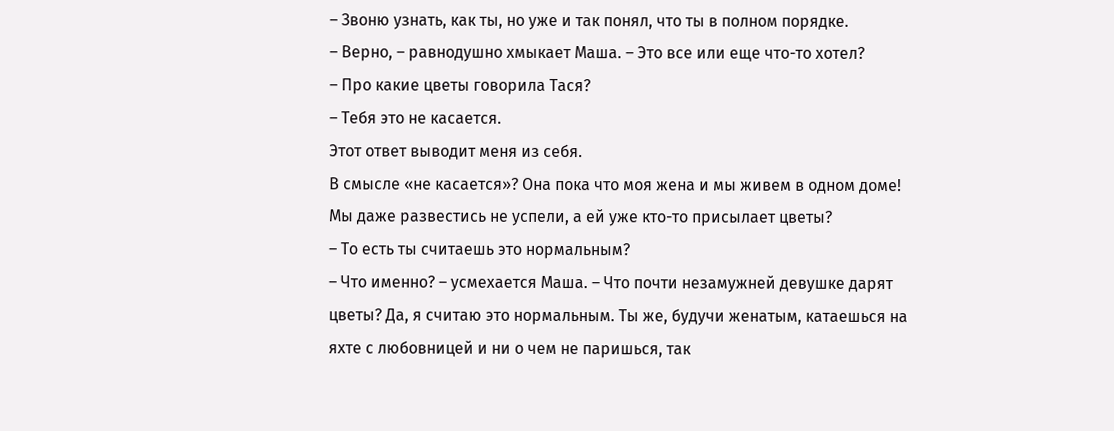– Звоню узнать, как ты, но уже и так понял, что ты в полном порядке.
– Верно, – равнодушно хмыкает Маша. – Это все или еще что-то хотел?
– Про какие цветы говорила Тася?
– Тебя это не касается.
Этот ответ выводит меня из себя.
В смысле «не касается»? Она пока что моя жена и мы живем в одном доме!
Мы даже развестись не успели, а ей уже кто-то присылает цветы?
– То есть ты считаешь это нормальным?
– Что именно? – усмехается Маша. – Что почти незамужней девушке дарят
цветы? Да, я считаю это нормальным. Ты же, будучи женатым, катаешься на
яхте с любовницей и ни о чем не паришься, так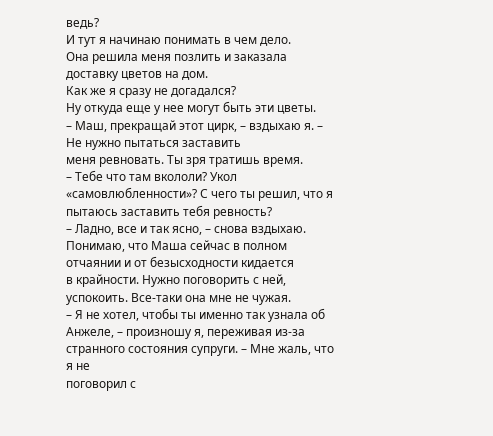ведь?
И тут я начинаю понимать в чем дело.
Она решила меня позлить и заказала доставку цветов на дом.
Как же я сразу не догадался?
Ну откуда еще у нее могут быть эти цветы.
– Маш, прекращай этот цирк, – вздыхаю я. – Не нужно пытаться заставить
меня ревновать. Ты зря тратишь время.
– Тебе что там вкололи? Укол «самовлюбленности»? С чего ты решил, что я
пытаюсь заставить тебя ревность?
– Ладно, все и так ясно, – снова вздыхаю.
Понимаю, что Маша сейчас в полном отчаянии и от безысходности кидается
в крайности. Нужно поговорить с ней, успокоить. Все-таки она мне не чужая.
– Я не хотел, чтобы ты именно так узнала об Анжеле, – произношу я, переживая из-за странного состояния супруги. – Мне жаль, что я не
поговорил с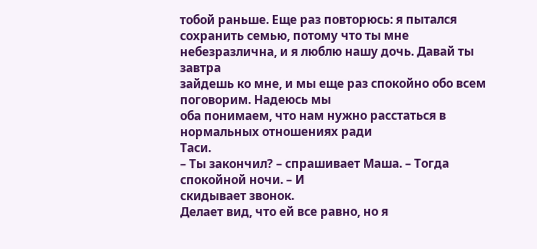тобой раньше. Еще раз повторюсь: я пытался сохранить семью, потому что ты мне небезразлична, и я люблю нашу дочь. Давай ты завтра
зайдешь ко мне, и мы еще раз спокойно обо всем поговорим. Надеюсь мы
оба понимаем, что нам нужно расстаться в нормальных отношениях ради
Таси.
– Ты закончил? – спрашивает Маша. – Тогда спокойной ночи. – И
скидывает звонок.
Делает вид, что ей все равно, но я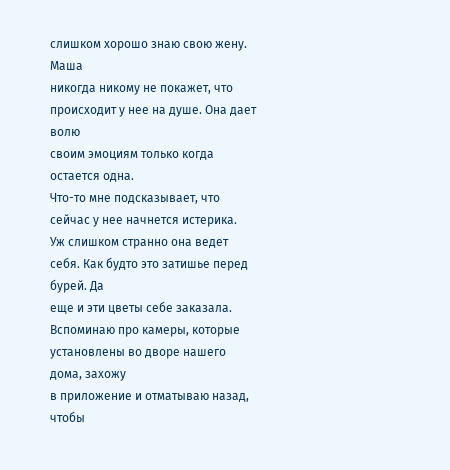слишком хорошо знаю свою жену. Маша
никогда никому не покажет, что происходит у нее на душе. Она дает волю
своим эмоциям только когда остается одна.
Что-то мне подсказывает, что сейчас у нее начнется истерика.
Уж слишком странно она ведет себя. Как будто это затишье перед бурей. Да
еще и эти цветы себе заказала.
Вспоминаю про камеры, которые установлены во дворе нашего дома, захожу
в приложение и отматываю назад, чтобы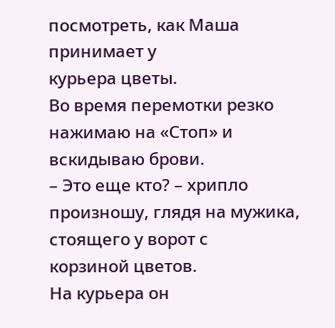посмотреть, как Маша принимает у
курьера цветы.
Во время перемотки резко нажимаю на «Стоп» и вскидываю брови.
– Это еще кто? – хрипло произношу, глядя на мужика, стоящего у ворот с
корзиной цветов.
На курьера он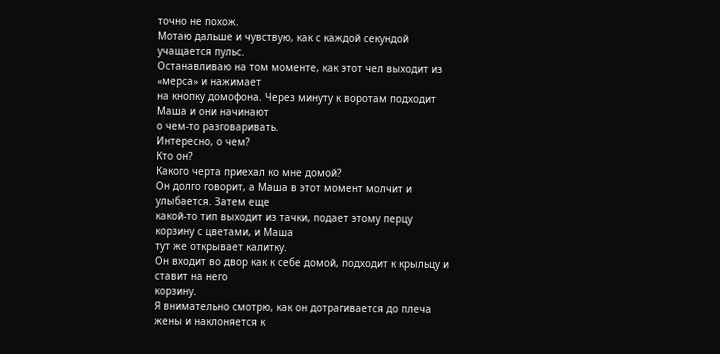точно не похож.
Мотаю дальше и чувствую, как с каждой секундой учащается пульс.
Останавливаю на том моменте, как этот чел выходит из «мерса» и нажимает
на кнопку домофона. Через минуту к воротам подходит Маша и они начинают
о чем-то разговаривать.
Интересно, о чем?
Кто он?
Какого черта приехал ко мне домой?
Он долго говорит, а Маша в этот момент молчит и улыбается. Затем еще
какой-то тип выходит из тачки, подает этому перцу корзину с цветами, и Маша
тут же открывает калитку.
Он входит во двор как к себе домой, подходит к крыльцу и ставит на него
корзину.
Я внимательно смотрю, как он дотрагивается до плеча жены и наклоняется к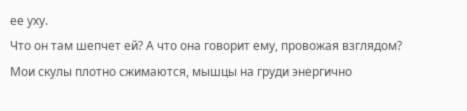ее уху.
Что он там шепчет ей? А что она говорит ему, провожая взглядом?
Мои скулы плотно сжимаются, мышцы на груди энергично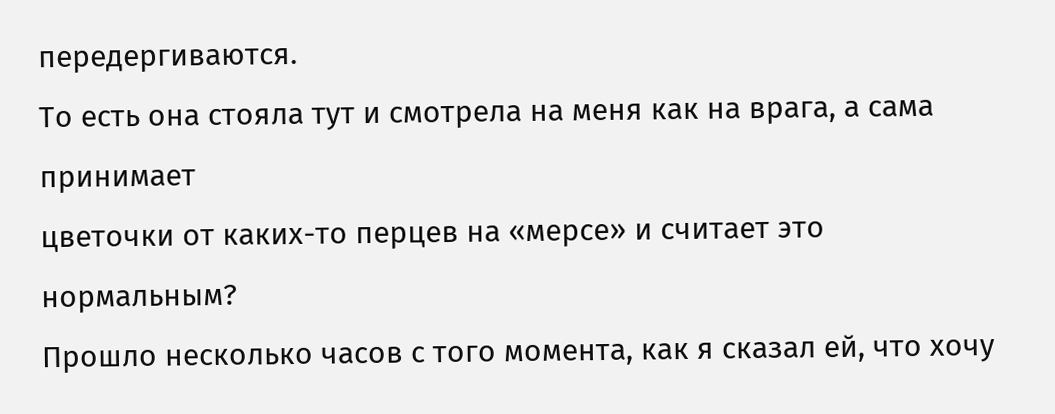передергиваются.
То есть она стояла тут и смотрела на меня как на врага, а сама принимает
цветочки от каких-то перцев на «мерсе» и считает это нормальным?
Прошло несколько часов с того момента, как я сказал ей, что хочу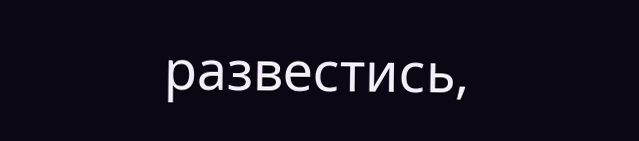развестись,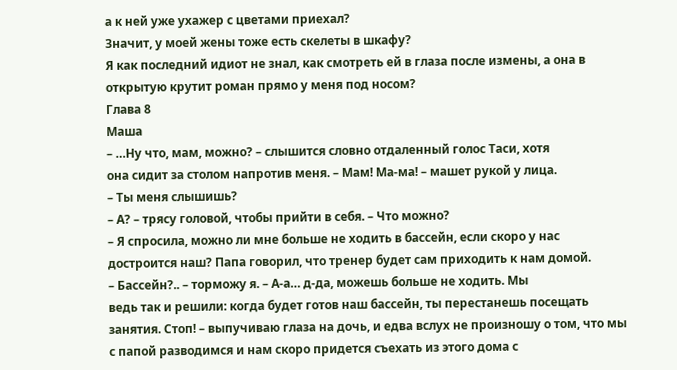а к ней уже ухажер с цветами приехал?
Значит, у моей жены тоже есть скелеты в шкафу?
Я как последний идиот не знал, как смотреть ей в глаза после измены, а она в
открытую крутит роман прямо у меня под носом?
Глава 8
Маша
– …Ну что, мам, можно? – слышится словно отдаленный голос Таси, хотя
она сидит за столом напротив меня. – Мам! Ма-ма! – машет рукой у лица.
– Ты меня слышишь?
– А? – трясу головой, чтобы прийти в себя. – Что можно?
– Я спросила, можно ли мне больше не ходить в бассейн, если скоро у нас
достроится наш? Папа говорил, что тренер будет сам приходить к нам домой.
– Бассейн?.. – торможу я. – А-а… д-да, можешь больше не ходить. Мы
ведь так и решили: когда будет готов наш бассейн, ты перестанешь посещать
занятия. Стоп! – выпучиваю глаза на дочь, и едва вслух не произношу о том, что мы с папой разводимся и нам скоро придется съехать из этого дома с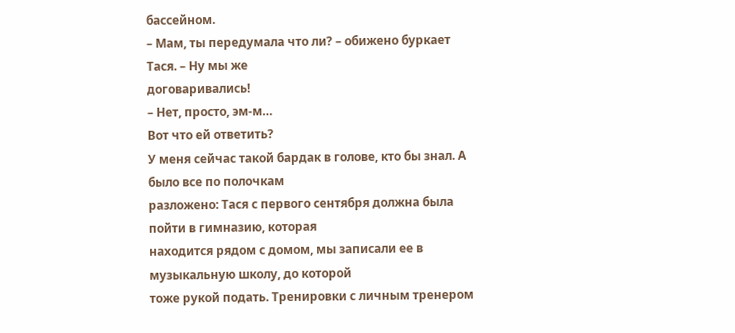бассейном.
– Мам, ты передумала что ли? – обижено буркает Тася. – Ну мы же
договаривались!
– Нет, просто, эм-м…
Вот что ей ответить?
У меня сейчас такой бардак в голове, кто бы знал. А было все по полочкам
разложено: Тася с первого сентября должна была пойти в гимназию, которая
находится рядом с домом, мы записали ее в музыкальную школу, до которой
тоже рукой подать. Тренировки с личным тренером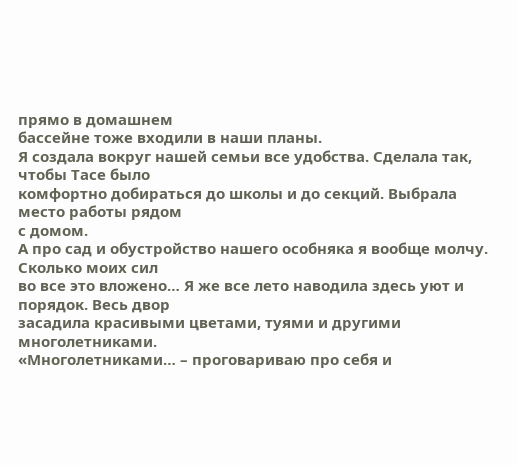прямо в домашнем
бассейне тоже входили в наши планы.
Я создала вокруг нашей семьи все удобства. Сделала так, чтобы Тасе было
комфортно добираться до школы и до секций. Выбрала место работы рядом
с домом.
А про сад и обустройство нашего особняка я вообще молчу. Сколько моих сил
во все это вложено… Я же все лето наводила здесь уют и порядок. Весь двор
засадила красивыми цветами, туями и другими многолетниками.
«Многолетниками… – проговариваю про себя и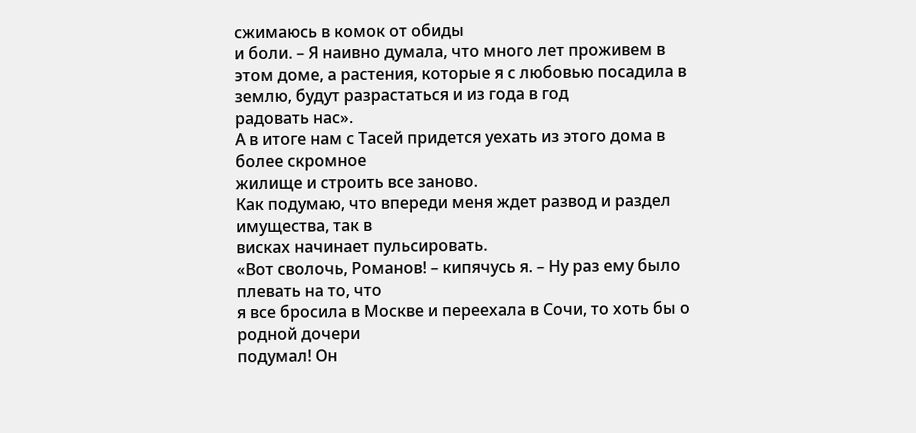сжимаюсь в комок от обиды
и боли. – Я наивно думала, что много лет проживем в этом доме, а растения, которые я с любовью посадила в землю, будут разрастаться и из года в год
радовать нас».
А в итоге нам с Тасей придется уехать из этого дома в более скромное
жилище и строить все заново.
Как подумаю, что впереди меня ждет развод и раздел имущества, так в
висках начинает пульсировать.
«Вот сволочь, Романов! – кипячусь я. – Ну раз ему было плевать на то, что
я все бросила в Москве и переехала в Сочи, то хоть бы о родной дочери
подумал! Он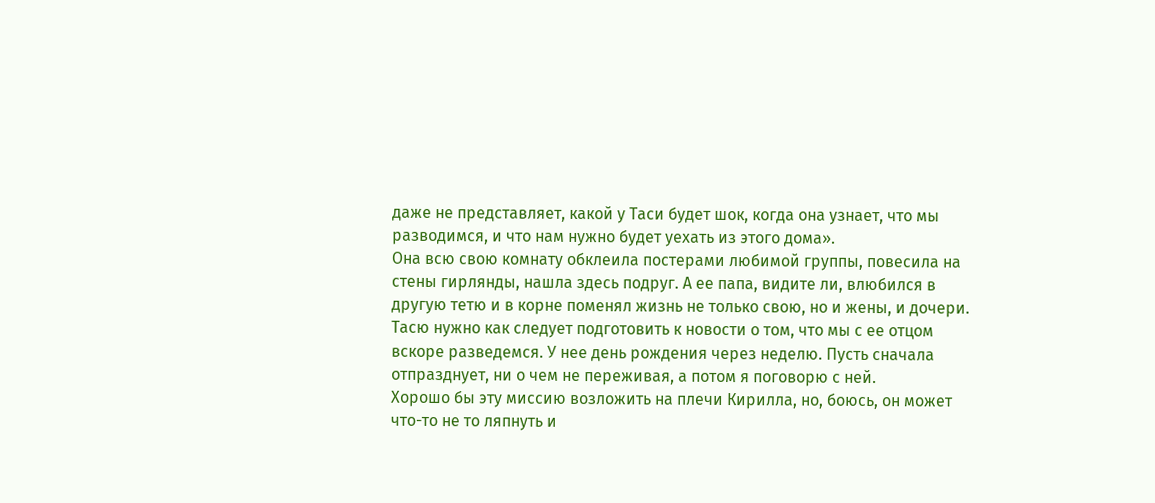даже не представляет, какой у Таси будет шок, когда она узнает, что мы разводимся, и что нам нужно будет уехать из этого дома».
Она всю свою комнату обклеила постерами любимой группы, повесила на
стены гирлянды, нашла здесь подруг. А ее папа, видите ли, влюбился в
другую тетю и в корне поменял жизнь не только свою, но и жены, и дочери.
Тасю нужно как следует подготовить к новости о том, что мы с ее отцом
вскоре разведемся. У нее день рождения через неделю. Пусть сначала
отпразднует, ни о чем не переживая, а потом я поговорю с ней.
Хорошо бы эту миссию возложить на плечи Кирилла, но, боюсь, он может
что-то не то ляпнуть и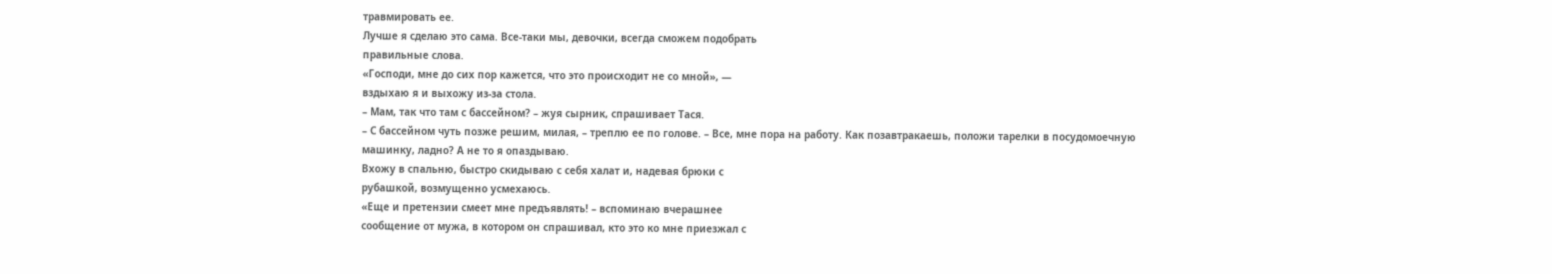травмировать ее.
Лучше я сделаю это сама. Все-таки мы, девочки, всегда сможем подобрать
правильные слова.
«Господи, мне до сих пор кажется, что это происходит не со мной», —
вздыхаю я и выхожу из-за стола.
– Мам, так что там с бассейном? – жуя сырник, спрашивает Тася.
– С бассейном чуть позже решим, милая, – треплю ее по голове. – Все, мне пора на работу. Как позавтракаешь, положи тарелки в посудомоечную
машинку, ладно? А не то я опаздываю.
Вхожу в спальню, быстро скидываю с себя халат и, надевая брюки с
рубашкой, возмущенно усмехаюсь.
«Еще и претензии смеет мне предъявлять! – вспоминаю вчерашнее
сообщение от мужа, в котором он спрашивал, кто это ко мне приезжал с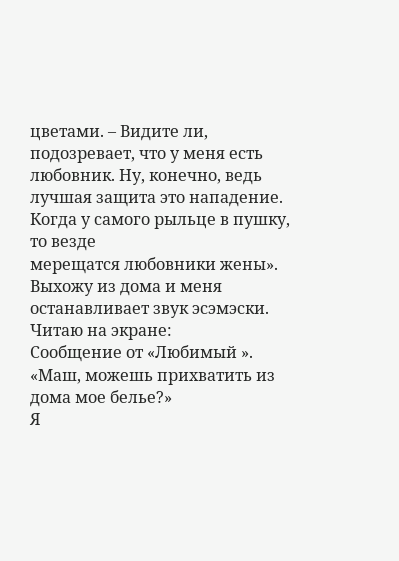цветами. – Видите ли, подозревает, что у меня есть любовник. Ну, конечно, ведь лучшая защита это нападение. Когда у самого рыльце в пушку, то везде
мерещатся любовники жены».
Выхожу из дома и меня останавливает звук эсэмэски.
Читаю на экране:
Сообщение от «Любимый ».
«Маш, можешь прихватить из дома мое белье?»
Я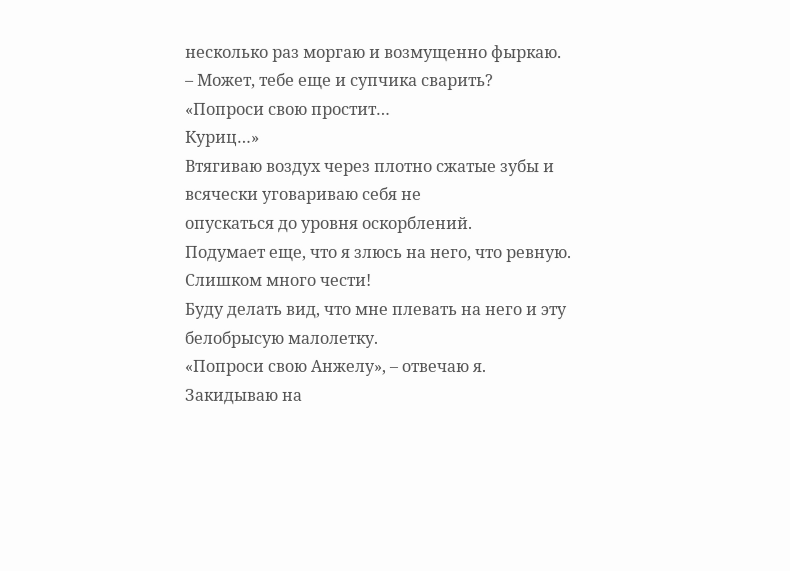несколько раз моргаю и возмущенно фыркаю.
– Может, тебе еще и супчика сварить?
«Попроси свою простит…
Куриц…»
Втягиваю воздух через плотно сжатые зубы и всячески уговариваю себя не
опускаться до уровня оскорблений.
Подумает еще, что я злюсь на него, что ревную.
Слишком много чести!
Буду делать вид, что мне плевать на него и эту белобрысую малолетку.
«Попроси свою Анжелу», – отвечаю я.
Закидываю на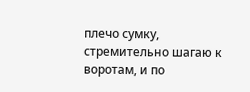плечо сумку, стремительно шагаю к воротам, и по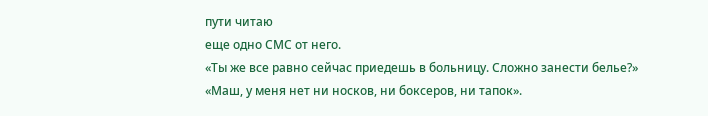пути читаю
еще одно СМС от него.
«Ты же все равно сейчас приедешь в больницу. Сложно занести белье?»
«Маш, у меня нет ни носков, ни боксеров, ни тапок».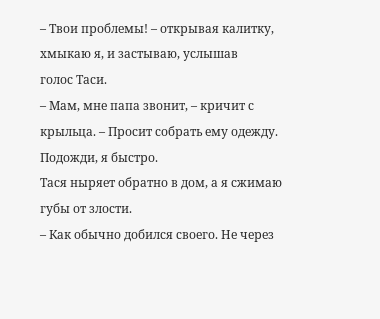– Твои проблемы! – открывая калитку, хмыкаю я, и застываю, услышав
голос Таси.
– Мам, мне папа звонит, – кричит с крыльца. – Просит собрать ему одежду.
Подожди, я быстро.
Тася ныряет обратно в дом, а я сжимаю губы от злости.
– Как обычно добился своего. Не через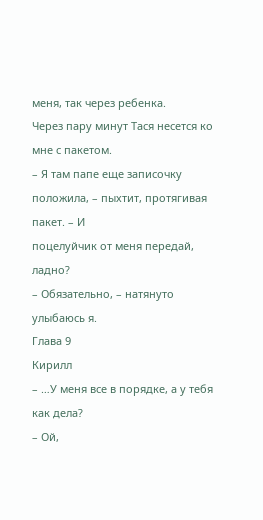меня, так через ребенка.
Через пару минут Тася несется ко мне с пакетом.
– Я там папе еще записочку положила, – пыхтит, протягивая пакет. – И
поцелуйчик от меня передай, ладно?
– Обязательно, – натянуто улыбаюсь я.
Глава 9
Кирилл
– …У меня все в порядке, а у тебя как дела?
– Ой,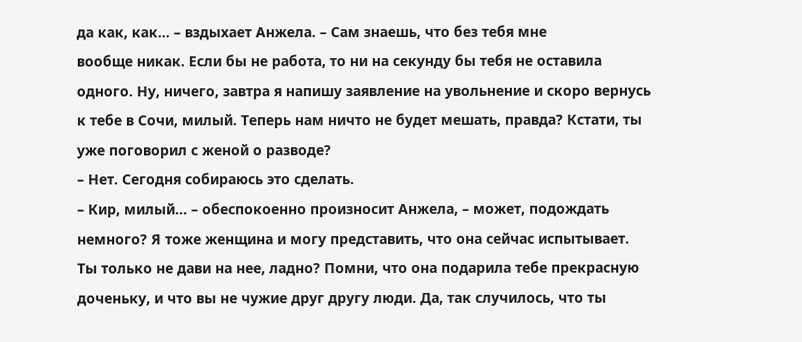да как, как... – вздыхает Анжела. – Сам знаешь, что без тебя мне
вообще никак. Если бы не работа, то ни на секунду бы тебя не оставила
одного. Ну, ничего, завтра я напишу заявление на увольнение и скоро вернусь
к тебе в Сочи, милый. Теперь нам ничто не будет мешать, правда? Кстати, ты
уже поговорил с женой о разводе?
– Нет. Сегодня собираюсь это сделать.
– Кир, милый… – обеспокоенно произносит Анжела, – может, подождать
немного? Я тоже женщина и могу представить, что она сейчас испытывает.
Ты только не дави на нее, ладно? Помни, что она подарила тебе прекрасную
доченьку, и что вы не чужие друг другу люди. Да, так случилось, что ты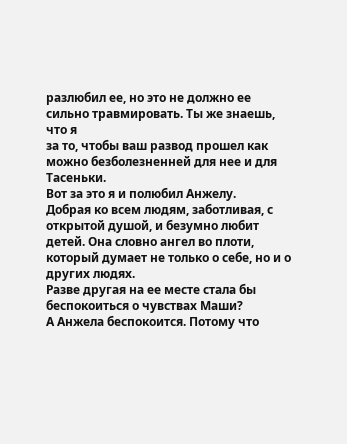разлюбил ее, но это не должно ее сильно травмировать. Ты же знаешь, что я
за то, чтобы ваш развод прошел как можно безболезненней для нее и для
Тасеньки.
Вот за это я и полюбил Анжелу.
Добрая ко всем людям, заботливая, с открытой душой, и безумно любит
детей. Она словно ангел во плоти, который думает не только о себе, но и о
других людях.
Разве другая на ее месте стала бы беспокоиться о чувствах Маши?
А Анжела беспокоится. Потому что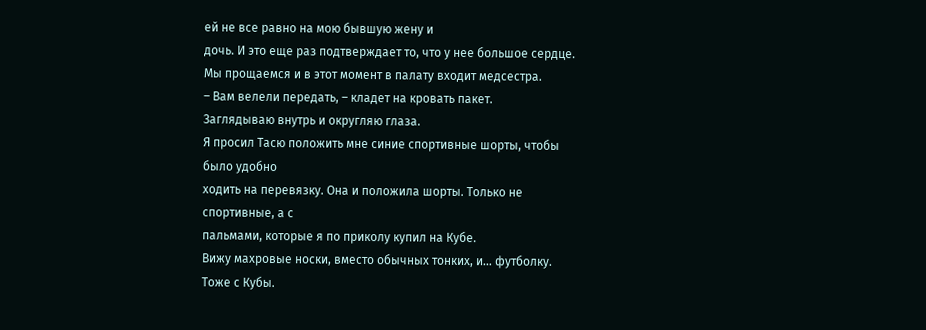ей не все равно на мою бывшую жену и
дочь. И это еще раз подтверждает то, что у нее большое сердце.
Мы прощаемся и в этот момент в палату входит медсестра.
– Вам велели передать, – кладет на кровать пакет.
Заглядываю внутрь и округляю глаза.
Я просил Тасю положить мне синие спортивные шорты, чтобы было удобно
ходить на перевязку. Она и положила шорты. Только не спортивные, а с
пальмами, которые я по приколу купил на Кубе.
Вижу махровые носки, вместо обычных тонких, и… футболку.
Тоже с Кубы.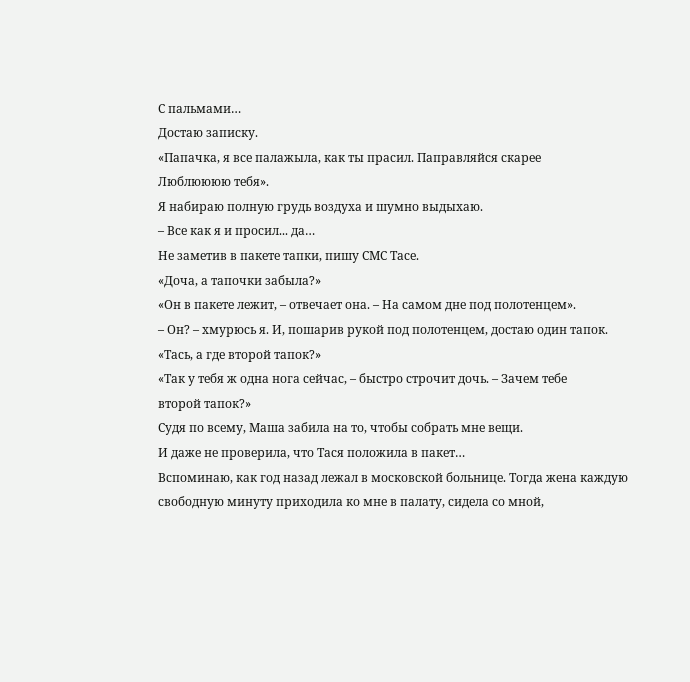С пальмами…
Достаю записку.
«Папачка, я все палажыла, как ты прасил. Паправляйся скарее
Люблюююю тебя».
Я набираю полную грудь воздуха и шумно выдыхаю.
– Все как я и просил... да…
Не заметив в пакете тапки, пишу СМС Тасе.
«Доча, а тапочки забыла?»
«Он в пакете лежит, – отвечает она. – На самом дне под полотенцем».
– Он? – хмурюсь я. И, пошарив рукой под полотенцем, достаю один тапок.
«Тась, а где второй тапок?»
«Так у тебя ж одна нога сейчас, – быстро строчит дочь. – Зачем тебе
второй тапок?»
Судя по всему, Маша забила на то, чтобы собрать мне вещи.
И даже не проверила, что Тася положила в пакет…
Вспоминаю, как год назад лежал в московской больнице. Тогда жена каждую
свободную минуту приходила ко мне в палату, сидела со мной,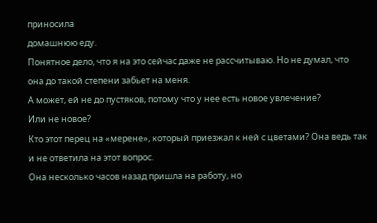приносила
домашнюю еду.
Понятное дело, что я на это сейчас даже не рассчитываю. Но не думал, что
она до такой степени забьет на меня.
А может, ей не до пустяков, потому что у нее есть новое увлечение?
Или не новое?
Кто этот перец на «мерене», который приезжал к ней с цветами? Она ведь так
и не ответила на этот вопрос.
Она несколько часов назад пришла на работу, но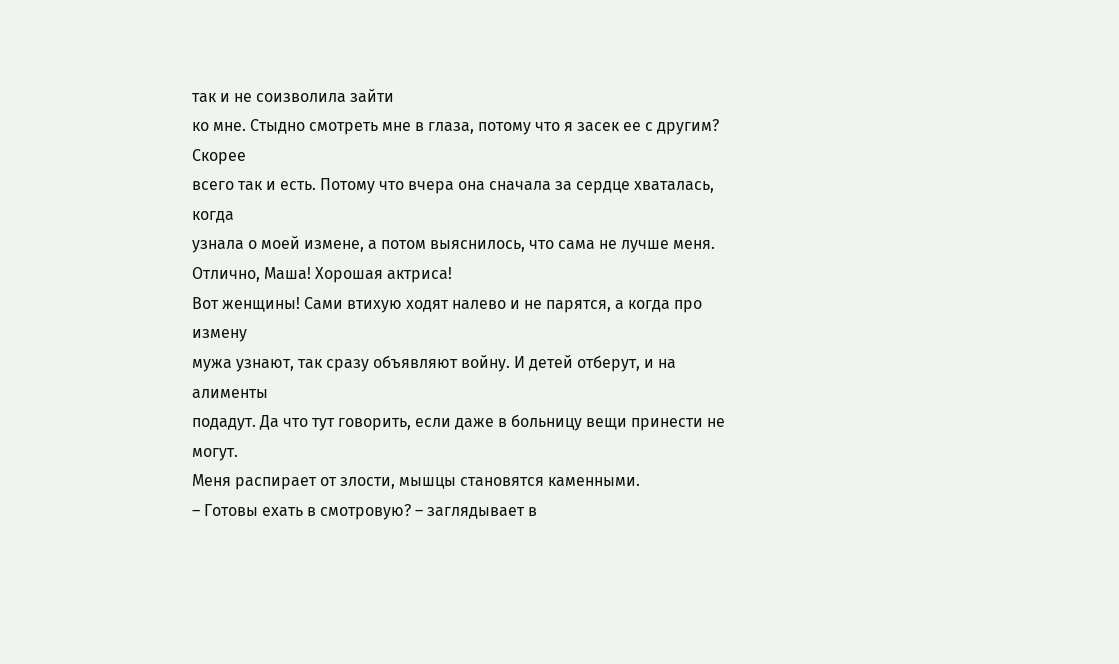так и не соизволила зайти
ко мне. Стыдно смотреть мне в глаза, потому что я засек ее с другим? Скорее
всего так и есть. Потому что вчера она сначала за сердце хваталась, когда
узнала о моей измене, а потом выяснилось, что сама не лучше меня.
Отлично, Маша! Хорошая актриса!
Вот женщины! Сами втихую ходят налево и не парятся, а когда про измену
мужа узнают, так сразу объявляют войну. И детей отберут, и на алименты
подадут. Да что тут говорить, если даже в больницу вещи принести не могут.
Меня распирает от злости, мышцы становятся каменными.
– Готовы ехать в смотровую? – заглядывает в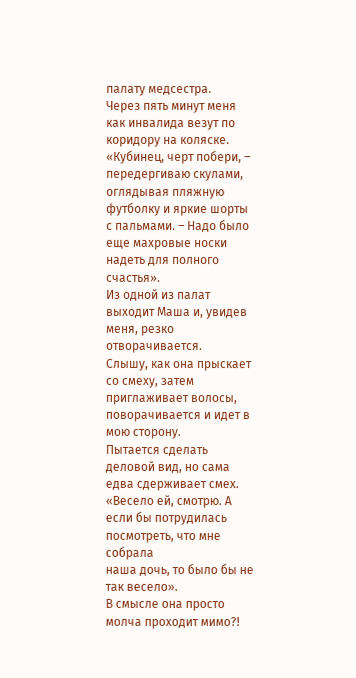палату медсестра.
Через пять минут меня как инвалида везут по коридору на коляске.
«Кубинец, черт побери, – передергиваю скулами, оглядывая пляжную
футболку и яркие шорты с пальмами. – Надо было еще махровые носки
надеть для полного счастья».
Из одной из палат выходит Маша и, увидев меня, резко отворачивается.
Слышу, как она прыскает со смеху, затем приглаживает волосы, поворачивается и идет в мою сторону.
Пытается сделать деловой вид, но сама едва сдерживает смех.
«Весело ей, смотрю. А если бы потрудилась посмотреть, что мне собрала
наша дочь, то было бы не так весело».
В смысле она просто молча проходит мимо?!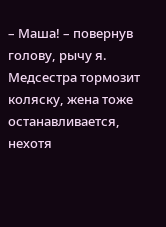– Маша! – повернув голову, рычу я.
Медсестра тормозит коляску, жена тоже останавливается, нехотя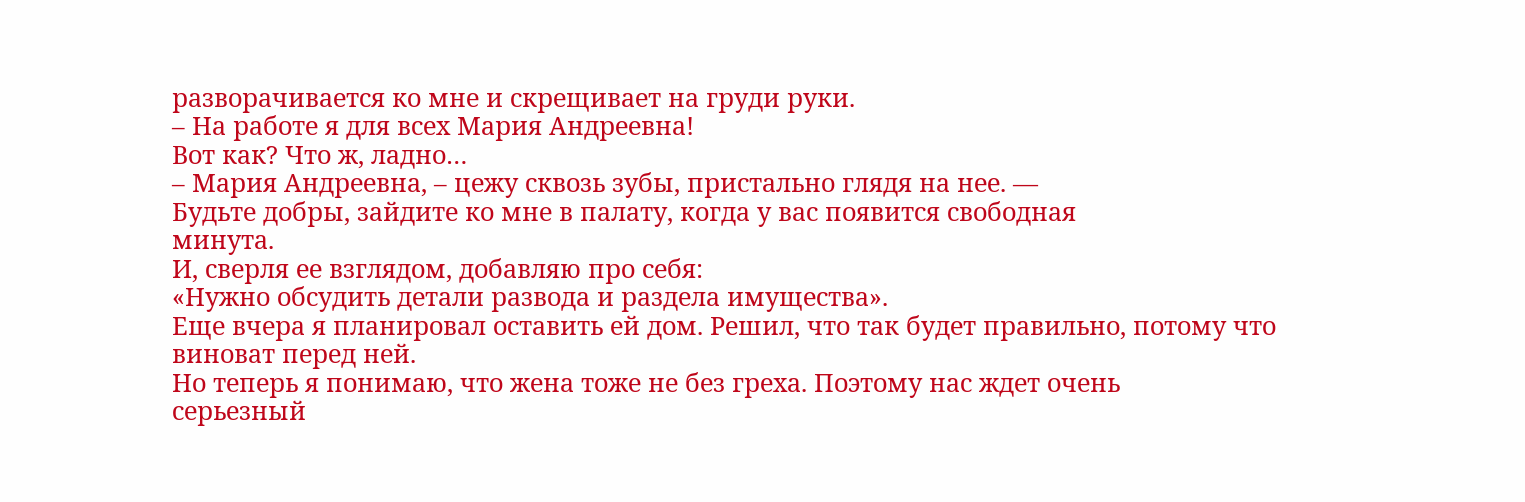разворачивается ко мне и скрещивает на груди руки.
– На работе я для всех Мария Андреевна!
Вот как? Что ж, ладно…
– Мария Андреевна, – цежу сквозь зубы, пристально глядя на нее. —
Будьте добры, зайдите ко мне в палату, когда у вас появится свободная
минута.
И, сверля ее взглядом, добавляю про себя:
«Нужно обсудить детали развода и раздела имущества».
Еще вчера я планировал оставить ей дом. Решил, что так будет правильно, потому что виноват перед ней.
Но теперь я понимаю, что жена тоже не без греха. Поэтому нас ждет очень
серьезный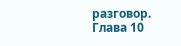разговор.
Глава 10